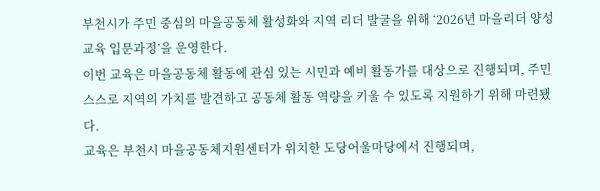부천시가 주민 중심의 마을공동체 활성화와 지역 리더 발굴을 위해 ‘2026년 마을리더 양성교육 입문과정’을 운영한다.
이번 교육은 마을공동체 활동에 관심 있는 시민과 예비 활동가를 대상으로 진행되며, 주민 스스로 지역의 가치를 발견하고 공동체 활동 역량을 키울 수 있도록 지원하기 위해 마련됐다.
교육은 부천시 마을공동체지원센터가 위치한 도당어울마당에서 진행되며,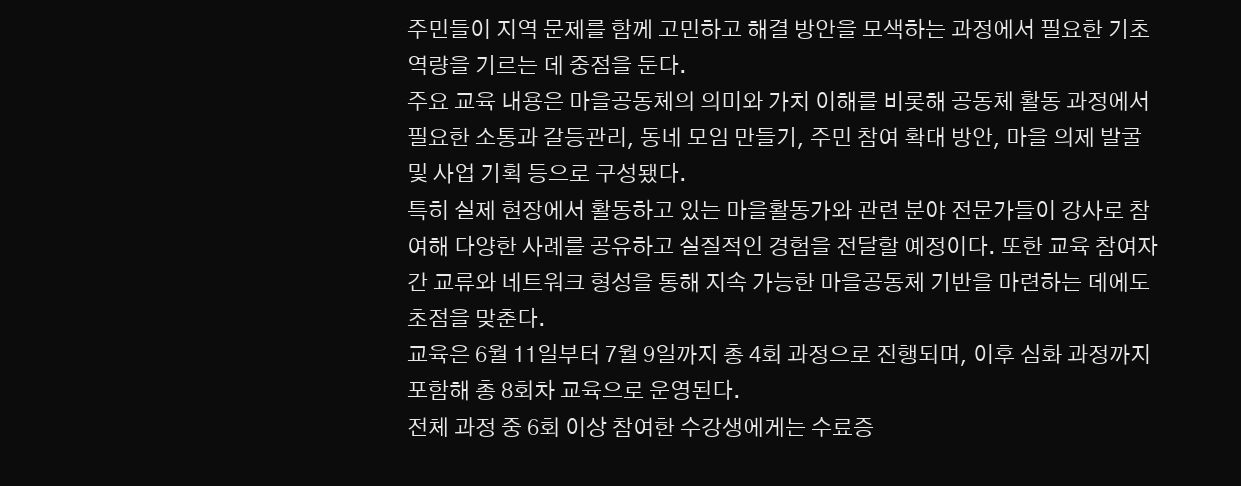주민들이 지역 문제를 함께 고민하고 해결 방안을 모색하는 과정에서 필요한 기초 역량을 기르는 데 중점을 둔다.
주요 교육 내용은 마을공동체의 의미와 가치 이해를 비롯해 공동체 활동 과정에서 필요한 소통과 갈등관리, 동네 모임 만들기, 주민 참여 확대 방안, 마을 의제 발굴 및 사업 기획 등으로 구성됐다.
특히 실제 현장에서 활동하고 있는 마을활동가와 관련 분야 전문가들이 강사로 참여해 다양한 사례를 공유하고 실질적인 경험을 전달할 예정이다. 또한 교육 참여자 간 교류와 네트워크 형성을 통해 지속 가능한 마을공동체 기반을 마련하는 데에도 초점을 맞춘다.
교육은 6월 11일부터 7월 9일까지 총 4회 과정으로 진행되며, 이후 심화 과정까지 포함해 총 8회차 교육으로 운영된다.
전체 과정 중 6회 이상 참여한 수강생에게는 수료증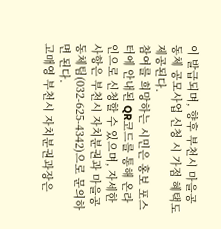이 발급되며, 향후 부천시 마을공동체 공모사업 신청 시 가점 혜택도 제공된다.
참여를 희망하는 시민은 홍보 포스터에 안내된 QR코드를 통해 온라인으로 신청할 수 있으며, 자세한 사항은 부천시 자치분권과 마을공동체팀(032-625-4342)으로 문의하면 된다.
고매영 부천시 자치분권과장은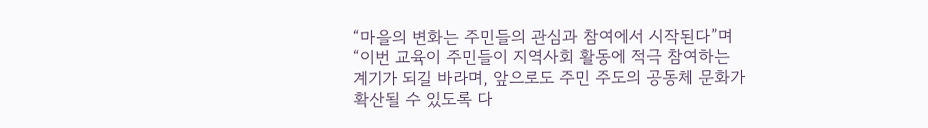“마을의 변화는 주민들의 관심과 참여에서 시작된다”며 “이번 교육이 주민들이 지역사회 활동에 적극 참여하는 계기가 되길 바라며, 앞으로도 주민 주도의 공동체 문화가 확산될 수 있도록 다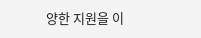양한 지원을 이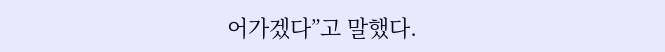어가겠다”고 말했다.